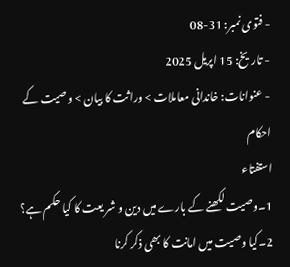- فتوی نمبر: 31-08
- تاریخ: 15 اپریل 2025
- عنوانات: خاندانی معاملات > وراثت کا بیان > وصیت کے احکام
استفتاء
1۔وصیت لکھنے کے بارے میں دین و شر یعت کا کیا حکم ہے؟
2۔کیا وصیت میں امانت کا بھی ذکر کرنا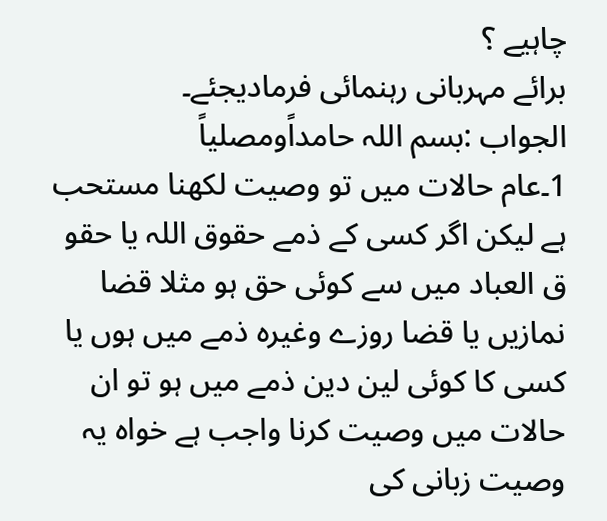چاہیے ؟
برائے مہربانی رہنمائی فرمادیجئے۔
الجواب :بسم اللہ حامداًومصلیاً
1۔عام حالات میں تو وصیت لکھنا مستحب ہے لیکن اگر کسی کے ذمے حقوق اللہ یا حقو ق العباد میں سے کوئی حق ہو مثلا قضا نمازیں یا قضا روزے وغیرہ ذمے میں ہوں یا کسی کا کوئی لین دین ذمے میں ہو تو ان حالات میں وصیت کرنا واجب ہے خواہ یہ وصیت زبانی کی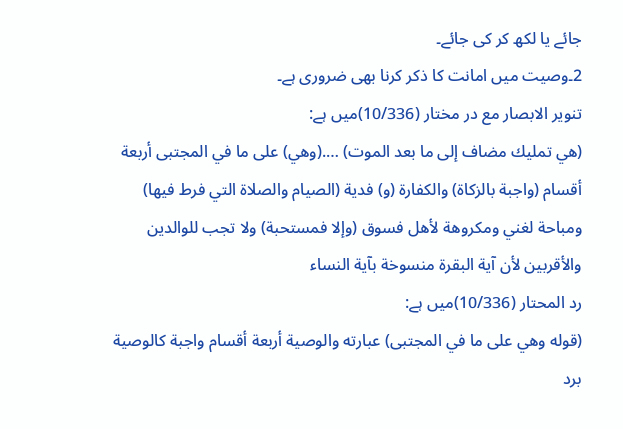جائے یا لکھ کر کی جائے۔
2۔وصیت میں امانت کا ذکر کرنا بھی ضروری ہے۔
تنوير الابصار مع در مختار (10/336)میں ہے:
(هي تمليك مضاف إلى ما بعد الموت) ….(وهي) على ما في المجتبى أربعة أقسام (واجبة بالزكاة) والكفارة (و) فدية (الصيام والصلاة التي فرط فيها) ومباحة لغني ومكروهة لأهل فسوق (وإلا فمستحبة) ولا تجب للوالدين والأقربين لأن آية البقرة منسوخة بآية النساء
رد المحتار (10/336)میں ہے:
(قوله وهي على ما في المجتبى) عبارته والوصية أربعة أقسام واجبة كالوصية برد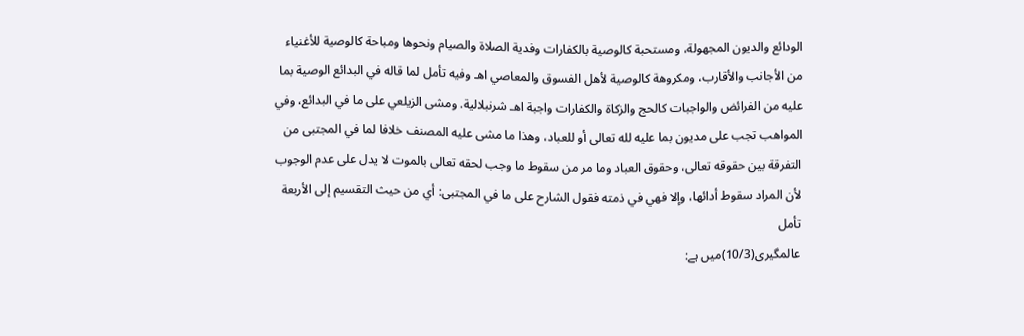الودائع والديون المجهولة، ومستحبة كالوصية بالكفارات وفدية الصلاة والصيام ونحوها ومباحة كالوصية للأغنياء من الأجانب والأقارب، ومكروهة كالوصية لأهل الفسوق والمعاصي اهـ وفيه تأمل لما قاله في البدائع الوصية بما عليه من الفرائض والواجبات كالحج والزكاة والكفارات واجبة اهـ شرنبلالية. ومشى الزيلعي على ما في البدائع، وفي المواهب تجب على مديون بما عليه لله تعالى أو للعباد، وهذا ما مشى عليه المصنف خلافا لما في المجتبى من التفرقة بين حقوقه تعالى، وحقوق العباد وما مر من سقوط ما وجب لحقه تعالى بالموت لا يدل على عدم الوجوب لأن المراد سقوط أدائها، وإلا فهي في ذمته فقول الشارح على ما في المجتبى: أي من حيث التقسيم إلى الأربعة تأمل
عالمگیری(10/3)میں ہے: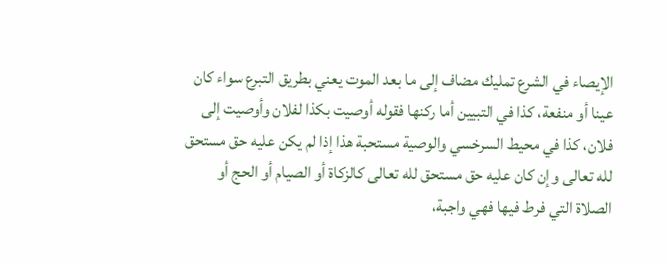الإيصاء في الشرع تمليك مضاف إلى ما بعد الموت يعني بطريق التبرع سواء كان عينا أو منفعة، كذا في التبيين أما ركنها فقوله أوصيت بكذا لفلان وأوصيت إلى فلان، كذا في محيط السرخسي والوصية مستحبة هذا إذا لم يكن عليه حق مستحق لله تعالى وإن كان عليه حق مستحق لله تعالى كالزكاة أو الصيام أو الحج أو الصلاة التي فرط فيها فهي واجبة،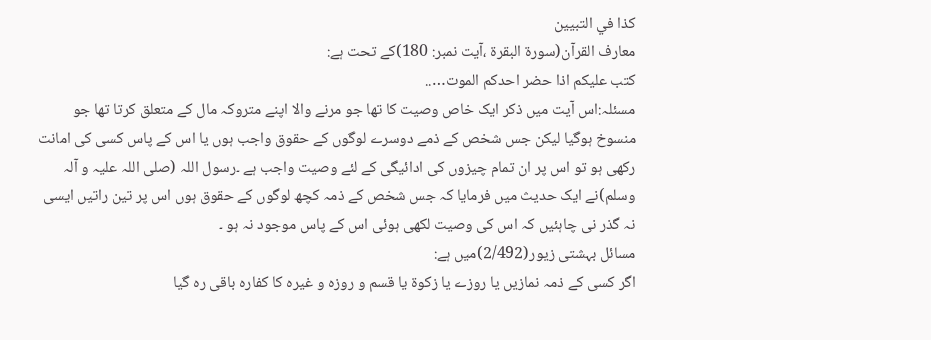كذا في التبيين
معارف القرآن(سورۃ البقرۃ ،آیت نمبر: 180)کے تحت ہے:
كتب عليكم اذا حضر احدكم الموت…..
مسئلہ:اس آیت میں ذکر ایک خاص وصیت کا تھا جو مرنے والا اپنے متروکہ مال کے متعلق کرتا تھا جو منسوخ ہوگیا لیکن جس شخص کے ذمے دوسرے لوگوں کے حقوق واجب ہوں یا اس کے پاس کسی کی امانت رکھی ہو تو اس پر ان تمام چیزوں کی ادائیگی کے لئے وصیت واجب ہے ۔رسول اللہ (صلی اللہ علیہ و آلہ وسلم)نے ایک حدیث میں فرمایا کہ جس شخص کے ذمہ کچھ لوگوں کے حقوق ہوں اس پر تین راتیں ایسی نہ گذر نی چاہئیں کہ اس کی وصیت لکھی ہوئی اس کے پاس موجود نہ ہو ۔
مسائل بہشتی زیور(2/492)میں ہے:
اگر کسی کے ذمہ نمازیں یا روزے یا زکوۃ یا قسم و روزہ و غیرہ کا کفارہ باقی رہ گیا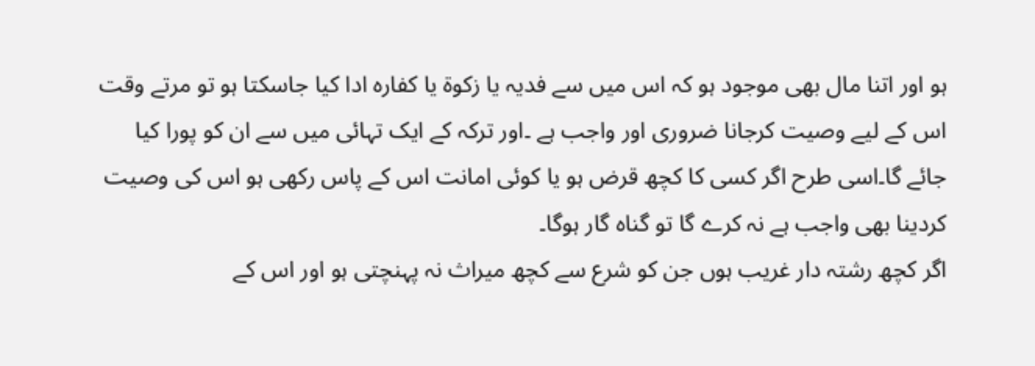ہو اور اتنا مال بھی موجود ہو کہ اس میں سے فدیہ یا زکوۃ یا کفارہ ادا کیا جاسکتا ہو تو مرتے وقت اس کے لیے وصیت کرجانا ضروری اور واجب ہے ۔اور ترکہ کے ایک تہائی میں سے ان کو پورا کیا جائے گا۔اسی طرح اگر کسی کا کچھ قرض ہو یا کوئی امانت اس کے پاس رکھی ہو اس کی وصیت کردینا بھی واجب ہے نہ کرے گا تو گناہ گار ہوگا۔
اگر کچھ رشتہ دار غریب ہوں جن کو شرع سے کچھ میراث نہ پہنچتی ہو اور اس کے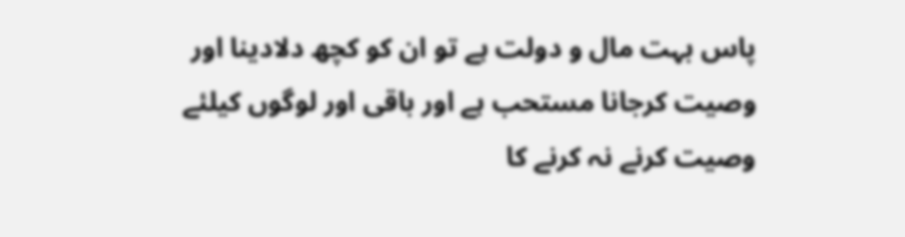پاس بہت مال و دولت ہے تو ان کو کچھ دلادینا اور وصیت کرجانا مستحب ہے اور باقی اور لوگوں کیلئے وصیت کرنے نہ کرنے کا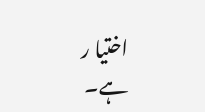اختیا ر ہے۔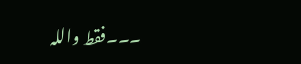۔۔۔فقط واللہ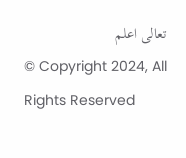تعالی اعلم
© Copyright 2024, All Rights Reserved